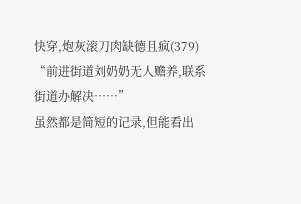快穿,炮灰滚刀肉缺德且疯(379)
“前进街道刘奶奶无人赡养,联系街道办解决……”
虽然都是简短的记录,但能看出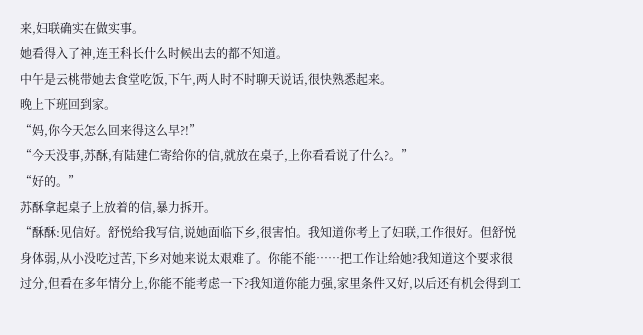来,妇联确实在做实事。
她看得入了神,连王科长什么时候出去的都不知道。
中午是云桃带她去食堂吃饭,下午,两人时不时聊天说话,很快熟悉起来。
晚上下班回到家。
“妈,你今天怎么回来得这么早?!”
“今天没事,苏酥,有陆建仁寄给你的信,就放在桌子,上你看看说了什么?。”
“好的。”
苏酥拿起桌子上放着的信,暴力拆开。
“酥酥:见信好。舒悦给我写信,说她面临下乡,很害怕。我知道你考上了妇联,工作很好。但舒悦身体弱,从小没吃过苦,下乡对她来说太艰难了。你能不能……把工作让给她?我知道这个要求很过分,但看在多年情分上,你能不能考虑一下?我知道你能力强,家里条件又好,以后还有机会得到工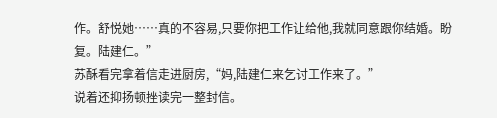作。舒悦她……真的不容易,只要你把工作让给他,我就同意跟你结婚。盼复。陆建仁。”
苏酥看完拿着信走进厨房,“妈,陆建仁来乞讨工作来了。”
说着还抑扬顿挫读完一整封信。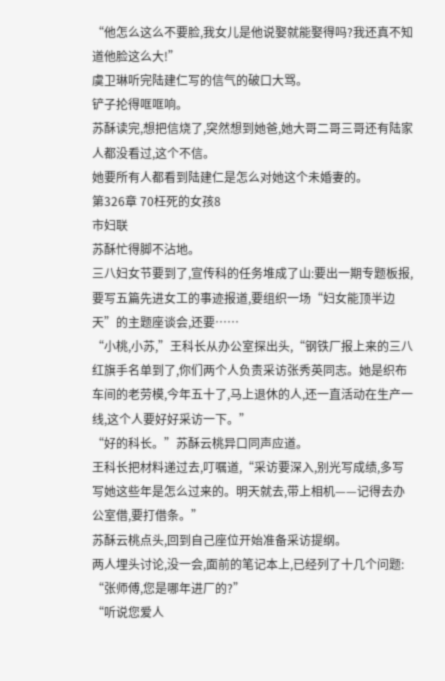“他怎么这么不要脸,我女儿是他说娶就能娶得吗?我还真不知道他脸这么大!”
虞卫琳听完陆建仁写的信气的破口大骂。
铲子抡得哐哐响。
苏酥读完,想把信烧了,突然想到她爸,她大哥二哥三哥还有陆家人都没看过,这个不信。
她要所有人都看到陆建仁是怎么对她这个未婚妻的。
第326章 70枉死的女孩8
市妇联
苏酥忙得脚不沾地。
三八妇女节要到了,宣传科的任务堆成了山:要出一期专题板报,要写五篇先进女工的事迹报道,要组织一场“妇女能顶半边天”的主题座谈会,还要……
“小桃,小苏,”王科长从办公室探出头,“钢铁厂报上来的三八红旗手名单到了,你们两个人负责采访张秀英同志。她是织布车间的老劳模,今年五十了,马上退休的人,还一直活动在生产一线,这个人要好好采访一下。”
“好的科长。”苏酥云桃异口同声应道。
王科长把材料递过去,叮嘱道,“采访要深入,别光写成绩,多写写她这些年是怎么过来的。明天就去,带上相机——记得去办公室借,要打借条。”
苏酥云桃点头,回到自己座位开始准备采访提纲。
两人埋头讨论,没一会,面前的笔记本上,已经列了十几个问题:
“张师傅,您是哪年进厂的?”
“听说您爱人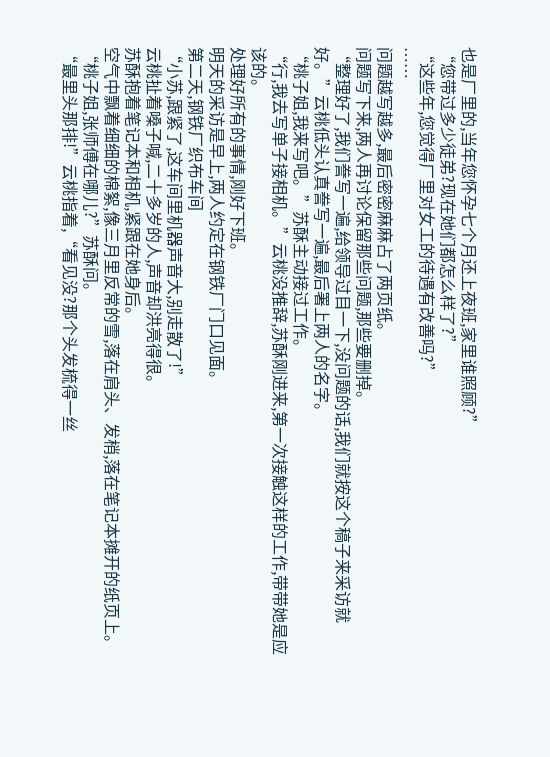也是厂里的,当年您怀孕七个月还上夜班,家里谁照顾?”
“您带过多少徒弟?现在她们都怎么样了?”
“这些年,您觉得厂里对女工的待遇有改善吗?”
……
问题越写越多,最后密密麻麻占了两页纸。
问题写下来,两人再讨论保留那些问题,那些要删掉。
“整理好了,我们誊写一遍,给领导过目一下,没问题的话,我们就按这个稿子来采访就好。”云桃低头认真誊写一遍,最后署上两人的名字。
“桃子姐,我来写吧。”苏酥主动接过工作。
“行,我去写单子接相机。”云桃没推辞,苏酥刚进来,第一次接触这样的工作,带带她是应该的。
处理好所有的事情,刚好下班。
明天的采访是早上,两人约定在钢铁厂门口见面。
第二天,钢铁厂织布车间
“小苏,跟紧了,这车间里机器声音大,别走散了!”
云桃扯着嗓子喊,二十多岁的人,声音却洪亮得很。
苏酥抱着笔记本和相机,紧跟在她身后。
空气中飘着细细的棉絮,像三月里反常的雪,落在肩头、发梢,落在笔记本摊开的纸页上。
“桃子姐,张师傅在哪儿?”苏酥问。
“最里头那排!”云桃指着,“看见没?那个头发梳得一丝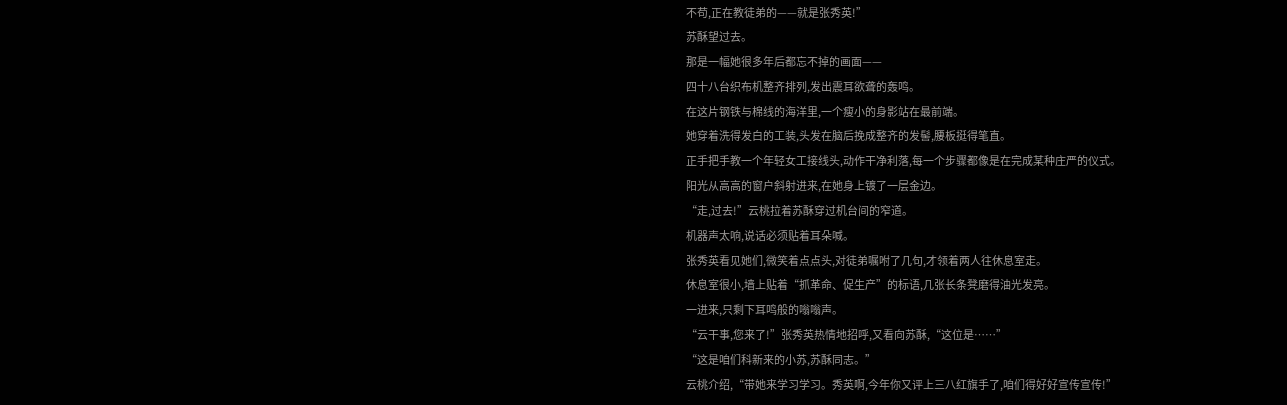不苟,正在教徒弟的——就是张秀英!”
苏酥望过去。
那是一幅她很多年后都忘不掉的画面——
四十八台织布机整齐排列,发出震耳欲聋的轰鸣。
在这片钢铁与棉线的海洋里,一个瘦小的身影站在最前端。
她穿着洗得发白的工装,头发在脑后挽成整齐的发髻,腰板挺得笔直。
正手把手教一个年轻女工接线头,动作干净利落,每一个步骤都像是在完成某种庄严的仪式。
阳光从高高的窗户斜射进来,在她身上镀了一层金边。
“走,过去!”云桃拉着苏酥穿过机台间的窄道。
机器声太响,说话必须贴着耳朵喊。
张秀英看见她们,微笑着点点头,对徒弟嘱咐了几句,才领着两人往休息室走。
休息室很小,墙上贴着“抓革命、促生产”的标语,几张长条凳磨得油光发亮。
一进来,只剩下耳鸣般的嗡嗡声。
“云干事,您来了!”张秀英热情地招呼,又看向苏酥,“这位是……”
“这是咱们科新来的小苏,苏酥同志。”
云桃介绍,“带她来学习学习。秀英啊,今年你又评上三八红旗手了,咱们得好好宣传宣传!”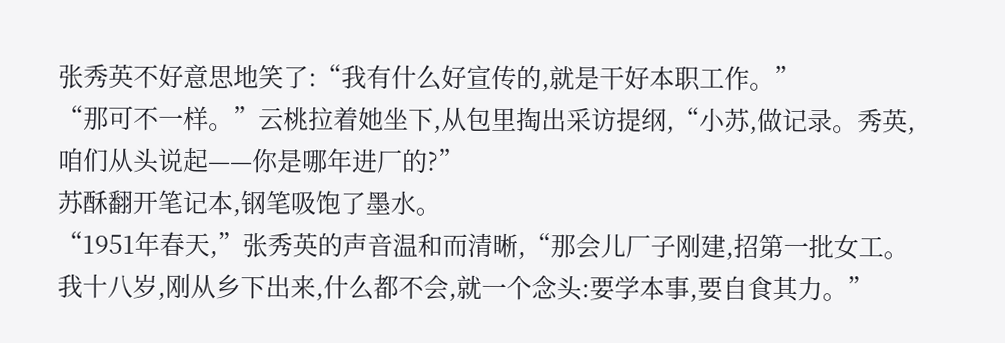张秀英不好意思地笑了:“我有什么好宣传的,就是干好本职工作。”
“那可不一样。”云桃拉着她坐下,从包里掏出采访提纲,“小苏,做记录。秀英,咱们从头说起——你是哪年进厂的?”
苏酥翻开笔记本,钢笔吸饱了墨水。
“1951年春天,”张秀英的声音温和而清晰,“那会儿厂子刚建,招第一批女工。我十八岁,刚从乡下出来,什么都不会,就一个念头:要学本事,要自食其力。”